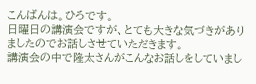こんばんは。ひろです。
日曜日の講演会ですが、とても大きな気づきがありましたのでお話しさせていただきます。
講演会の中で隆太さんがこんなお話しをしていまし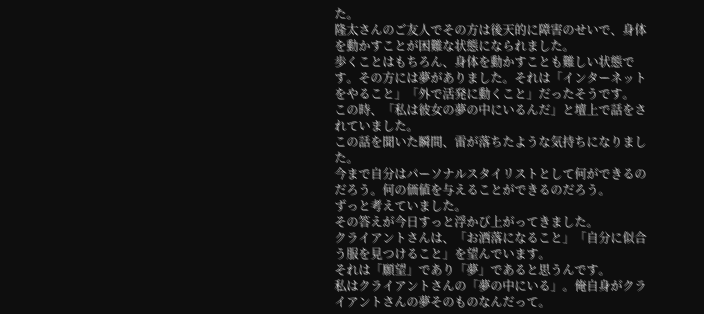た。
隆太さんのご友人でその方は後天的に障害のせいで、身体を動かすことが困難な状態になられました。
歩くことはもちろん、身体を動かすことも難しい状態です。その方には夢がありました。それは「インターネットをやること」「外で活発に動くこと」だったそうです。
この時、「私は彼女の夢の中にいるんだ」と壇上で話をされていました。
この話を聞いた瞬間、雷が落ちたような気持ちになりました。
今まで自分はパーソナルスタイリストとして何ができるのだろう。何の価値を与えることができるのだろう。
ずっと考えていました。
その答えが今日すっと浮かび上がってきました。
クライアントさんは、「お洒落になること」「自分に似合う服を見つけること」を望んでいます。
それは「願望」であり「夢」であると思うんです。
私はクライアントさんの「夢の中にいる」。俺自身がクライアントさんの夢そのものなんだって。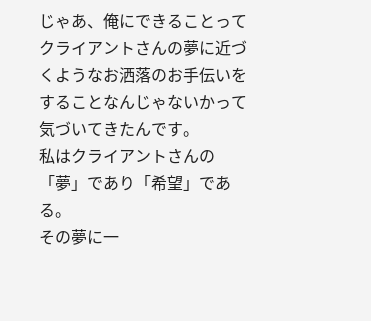じゃあ、俺にできることってクライアントさんの夢に近づくようなお洒落のお手伝いをすることなんじゃないかって気づいてきたんです。
私はクライアントさんの「夢」であり「希望」である。
その夢に一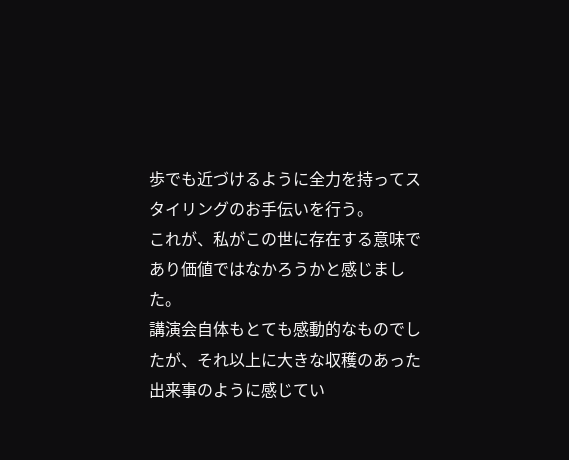歩でも近づけるように全力を持ってスタイリングのお手伝いを行う。
これが、私がこの世に存在する意味であり価値ではなかろうかと感じました。
講演会自体もとても感動的なものでしたが、それ以上に大きな収穫のあった出来事のように感じてい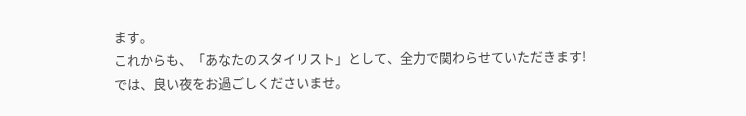ます。
これからも、「あなたのスタイリスト」として、全力で関わらせていただきます!
では、良い夜をお過ごしくださいませ。